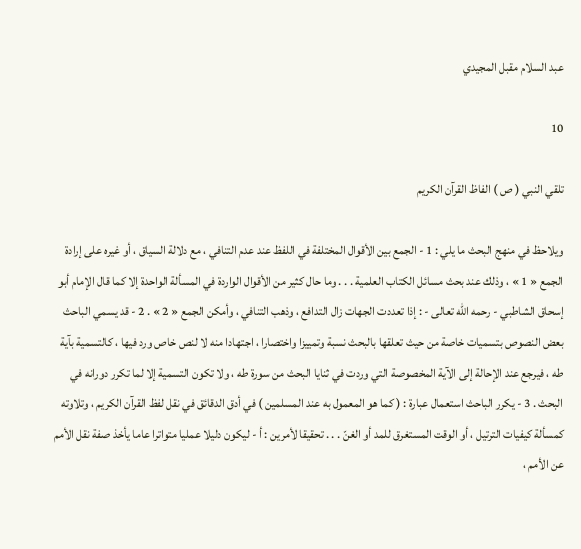عبد السلام مقبل المجيدي

10

تلقي النبي ( ص ) الفاظ القرآن الكريم

ويلاحظ في منهج البحث ما يلي : 1 - الجمع بين الأقوال المختلفة في اللفظ عند عدم التنافي ، مع دلالة السياق ، أو غيره على إرادة الجمع « 1 » ، وذلك عند بحث مسائل الكتاب العلمية . . . وما حال كثير من الأقوال الواردة في المسألة الواحدة إلا كما قال الإمام أبو إسحاق الشاطبي - رحمه اللّه تعالى - : إذا تعددت الجهات زال التدافع ، وذهب التنافي ، وأمكن الجمع « 2 » . 2 - قد يسمي الباحث بعض النصوص بتسميات خاصة من حيث تعلقها بالبحث نسبة وتمييزا واختصارا ، اجتهادا منه لا لنص خاص ورد فيها ، كالتسمية بآية طه ، فيرجع عند الإحالة إلى الآية المخصوصة التي وردت في ثنايا البحث من سورة طه ، ولا تكون التسمية إلا لما تكرر دورانه في البحث . 3 - يكرر الباحث استعمال عبارة : ( كما هو المعمول به عند المسلمين ) في أدق الدقائق في نقل لفظ القرآن الكريم ، وتلاوته كمسألة كيفيات الترتيل ، أو الوقت المستغرق للمد أو الغنّ . . . تحقيقا لأمرين : أ - ليكون دليلا عمليا متواترا عاما يأخذ صفة نقل الأمم عن الأمم ،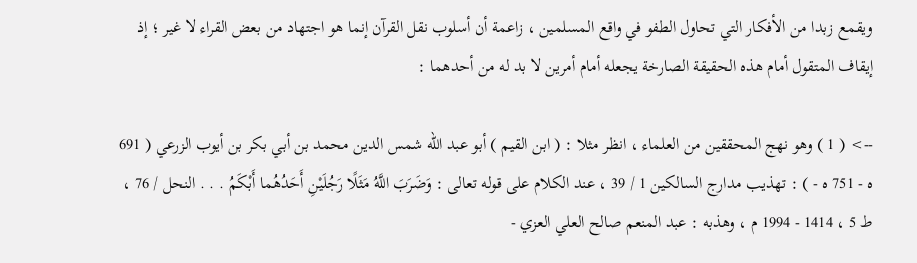ويقمع زبدا من الأفكار التي تحاول الطفو في واقع المسلمين ، زاعمة أن أسلوب نقل القرآن إنما هو اجتهاد من بعض القراء لا غير ؛ إذ إيقاف المتقول أمام هذه الحقيقة الصارخة يجعله أمام أمرين لا بد له من أحدهما :

--> ( 1 ) وهو نهج المحققين من العلماء ، انظر مثلا : ( ابن القيم ) أبو عبد اللّه شمس الدين محمد بن أبي بكر بن أيوب الزرعي ( 691 ه - 751 ه - ) : تهذيب مدارج السالكين 1 / 39 ، عند الكلام على قوله تعالى : وَضَرَبَ اللَّهُ مَثَلًا رَجُلَيْنِ أَحَدُهُما أَبْكَمُ . . . النحل / 76 ، ط 5 ، 1414 - 1994 م ، وهذبه : عبد المنعم صالح العلي العزي -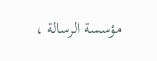مؤسسة الرسالة ،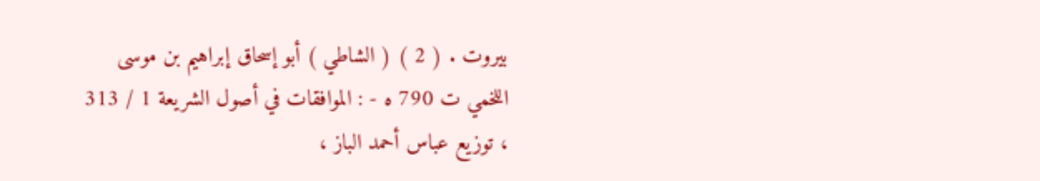بيروت . ( 2 ) ( الشاطي ) أبو إسحاق إبراهيم بن موسى اللخمي ت 790 ه - : الموافقات في أصول الشريعة 1 / 313 ، توزيع عباس أحمد الباز ،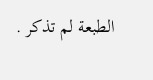الطبعة لم تذكر .